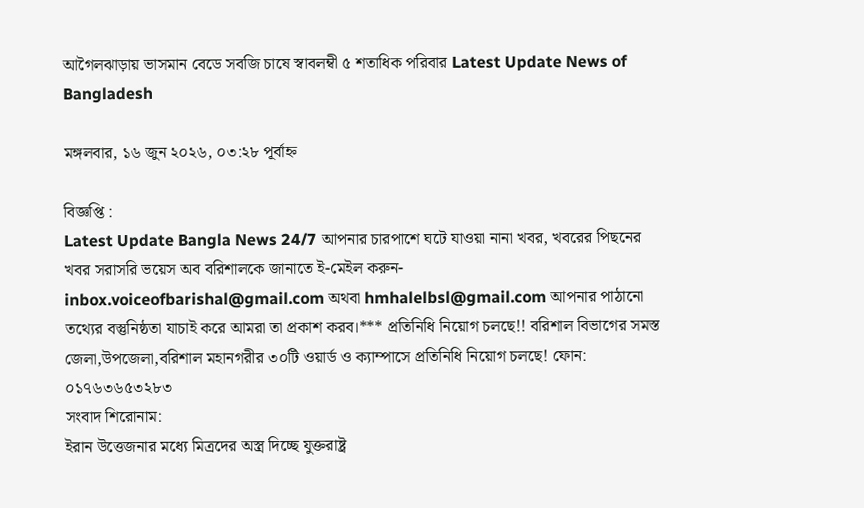আগৈলঝাড়ায় ভাসমান বেডে সবজি চাষে স্বাবলম্বী ৫ শতাধিক পরিবার Latest Update News of Bangladesh

মঙ্গলবার, ১৬ জুন ২০২৬, ০৩:২৮ পূর্বাহ্ন

বিজ্ঞপ্তি :
Latest Update Bangla News 24/7 আপনার চারপাশে ঘটে যাওয়া নানা খবর, খবরের পিছনের খবর সরাসরি ভয়েস অব বরিশালকে জানাতে ই-মেইল করুন- inbox.voiceofbarishal@gmail.com অথবা hmhalelbsl@gmail.com আপনার পাঠানো তথ্যের বস্তুনিষ্ঠতা যাচাই করে আমরা তা প্রকাশ করব।*** প্রতিনিধি নিয়োগ চলছে!! বরিশাল বিভাগের সমস্ত জেলা,উপজেলা,বরিশাল মহানগরীর ৩০টি ওয়ার্ড ও ক্যাম্পাসে প্রতিনিধি নিয়োগ চলছে! ফোন: ০১৭৬৩৬৫৩২৮৩
সংবাদ শিরোনাম:
ইরান উত্তেজনার মধ্যে মিত্রদের অস্ত্র দিচ্ছে যুক্তরাষ্ট্র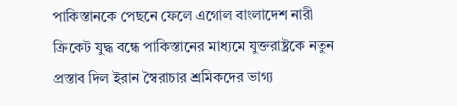পাকিস্তানকে পেছনে ফেলে এগোল বাংলাদেশ নারী ক্রিকেট যুদ্ধ বন্ধে পাকিস্তানের মাধ্যমে যুক্তরাষ্ট্রকে নতুন প্রস্তাব দিল ইরান স্বৈরাচার শ্রমিকদের ভাগ্য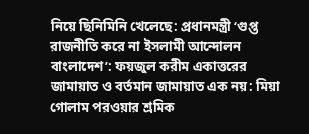নিয়ে ছিনিমিনি খেলেছে: প্রধানমন্ত্রী ‘গুপ্ত রাজনীতি করে না ইসলামী আন্দোলন বাংলাদেশ’: ফয়জুল করীম একাত্তরের জামায়াত ও বর্তমান জামায়াত এক নয়: মিয়া গোলাম পরওয়ার শ্রমিক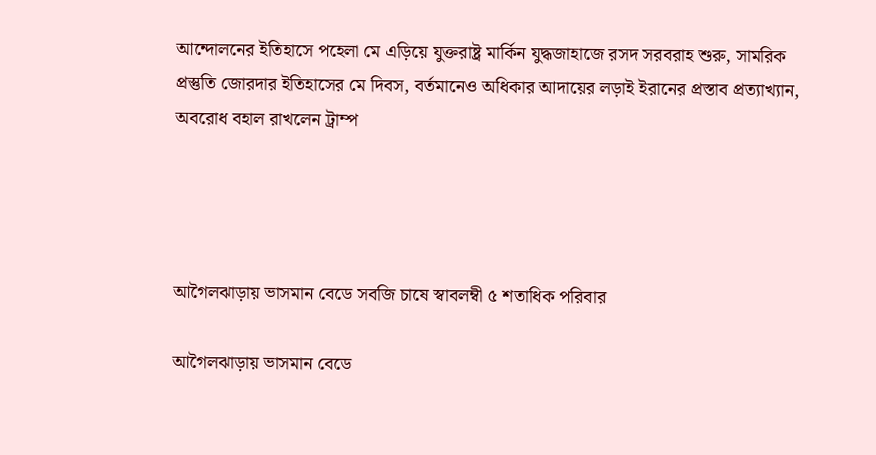আন্দোলনের ইতিহাসে পহেলা মে এড়িয়ে যুক্তরাষ্ট্র মার্কিন যুদ্ধজাহাজে রসদ সরবরাহ শুরু, সামরিক প্রস্তুতি জোরদার ইতিহাসের মে দিবস, বর্তমানেও অধিকার আদায়ের লড়াই ইরানের প্রস্তাব প্রত্যাখ্যান, অবরোধ বহাল রাখলেন ট্রাম্প




আগৈলঝাড়ায় ভাসমান বেডে সবজি চাষে স্বাবলম্বী ৫ শতাধিক পরিবার

আগৈলঝাড়ায় ভাসমান বেডে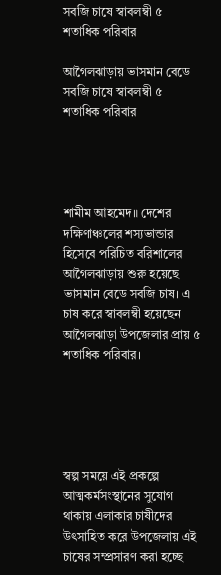সবজি চাষে স্বাবলম্বী ৫ শতাধিক পরিবার

আগৈলঝাড়ায় ভাসমান বেডে সবজি চাষে স্বাবলম্বী ৫ শতাধিক পরিবার




শামীম আহমেদ॥ দেশের দক্ষিণাঞ্চলের শস্যভান্ডার হিসেবে পরিচিত বরিশালের আগৈলঝাড়ায় শুরু হয়েছে ভাসমান বেডে সবজি চাষ। এ চাষ করে স্বাবলম্বী হয়েছেন আগৈলঝাড়া উপজেলার প্রায় ৫ শতাধিক পরিবার।





স্বল্প সময়ে এই প্রকল্পে আত্মকর্মসংস্থানের সুযোগ থাকায় এলাকার চাষীদের উৎসাহিত করে উপজেলায় এই চাষের সম্প্রসারণ করা হচ্ছে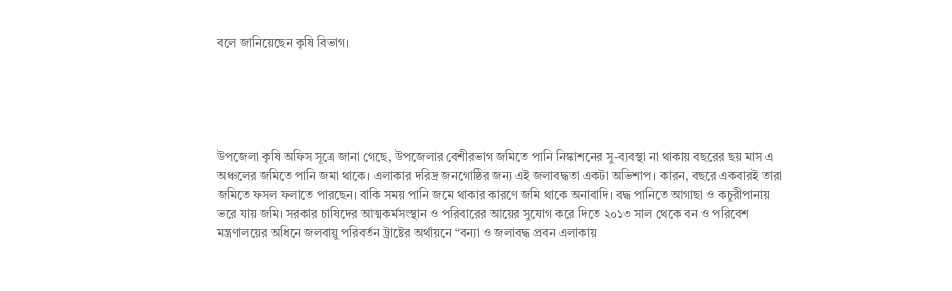বলে জানিয়েছেন কৃষি বিভাগ।





উপজেলা কৃষি অফিস সূত্রে জানা গেছে, উপজেলার বেশীরভাগ জমিতে পানি নিস্কাশনের সু-ব্যবস্থা না থাকায় বছরের ছয় মাস এ অঞ্চলের জমিতে পানি জমা থাকে। এলাকার দরিদ্র জনগোষ্ঠির জন্য এই জলাবদ্ধতা একটা অভিশাপ। কারন, বছরে একবারই তারা জমিতে ফসল ফলাতে পারছেন। বাকি সময় পানি জমে থাকার কারণে জমি থাকে অনাবাদি। বদ্ধ পানিতে আগাছা ও কচুরীপানায় ভরে যায় জমি। সরকার চাষিদের আত্মকর্মসংস্থান ও পরিবারের আয়ের সুযোগ করে দিতে ২০১৩ সাল থেকে বন ও পরিবেশ মন্ত্রণালয়ের অধিনে জলবায়ু পরিবর্তন ট্রাষ্টের অর্থায়নে “বন্যা ও জলাবদ্ধ প্রবন এলাকায়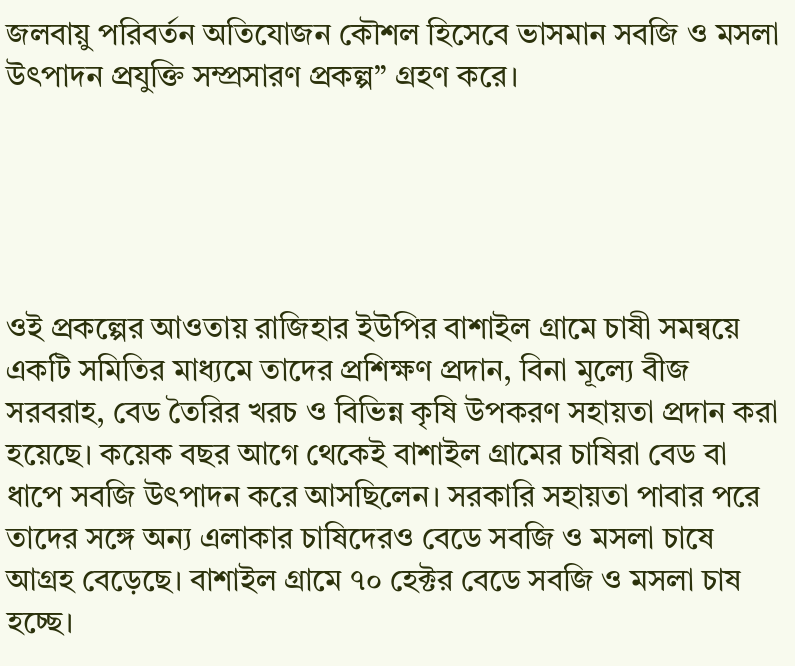জলবায়ু পরিবর্তন অতিযোজন কৌশল হিসেবে ভাসমান সবজি ও মসলা উৎপাদন প্রযুক্তি সম্প্রসারণ প্রকল্প” গ্রহণ করে।





ওই প্রকল্পের আওতায় রাজিহার ইউপির বাশাইল গ্রামে চাষী সমন্বয়ে একটি সমিতির মাধ্যমে তাদের প্রশিক্ষণ প্রদান, বিনা মূল্যে বীজ সরবরাহ, বেড তৈরির খরচ ও বিভিন্ন কৃষি উপকরণ সহায়তা প্রদান করা হয়েছে। কয়েক বছর আগে থেকেই বাশাইল গ্রামের চাষিরা বেড বা ধাপে সবজি উৎপাদন করে আসছিলেন। সরকারি সহায়তা পাবার পরে তাদের সঙ্গে অন্য এলাকার চাষিদেরও বেডে সবজি ও মসলা চাষে আগ্রহ বেড়েছে। বাশাইল গ্রামে ৭০ হেক্টর বেডে সবজি ও মসলা চাষ হচ্ছে।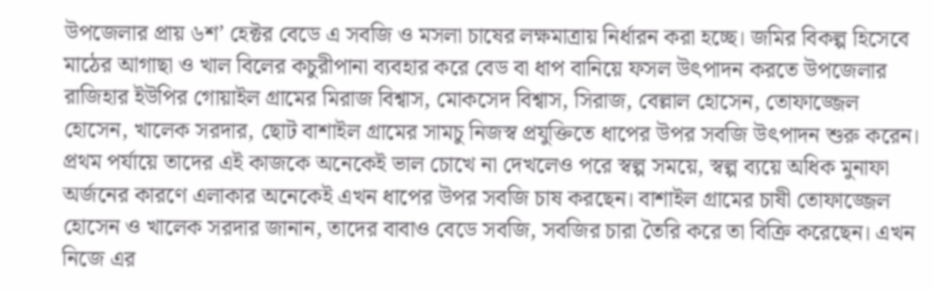উপজেলার প্রায় ৬শ’ হেক্টর বেডে এ সবজি ও মসলা চাষের লক্ষমাত্রায় নির্ধারন করা হচ্ছে। জমির বিকল্প হিসেবে মাঠের আগাছা ও খাল বিলের কচুরীপানা ব্যবহার করে বেড বা ধাপ বানিয়ে ফসল উৎপাদন করতে উপজেলার রাজিহার ইউপির গোয়াইল গ্রামের মিরাজ বিশ্বাস, মোকসেদ বিশ্বাস, সিরাজ, বেল্লাল হোসেন, তোফাজ্জেল হোসেন, খালেক সরদার, ছোট বাশাইল গ্রামের সামচু নিজস্ব প্রযুক্তিতে ধাপের উপর সবজি উৎপাদন শুরু করেন। প্রথম পর্যায়ে তাদের এই কাজকে অনেকেই ভাল চোখে না দেখলেও পরে স্বল্প সময়ে, স্বল্প ব্যয়ে অধিক মুনাফা অর্জনের কারণে এলাকার অনেকেই এখন ধাপের উপর সবজি চাষ করছেন। বাশাইল গ্রামের চাষী তোফাজ্জেল হোসেন ও খালেক সরদার জানান, তাদের বাবাও বেডে সবজি, সবজির চারা তৈরি করে তা বিক্রি করেছেন। এখন নিজে এর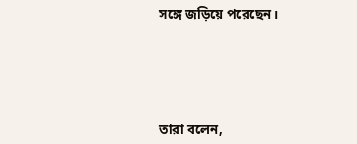সঙ্গে জড়িয়ে পরেছেন।





তারা বলেন,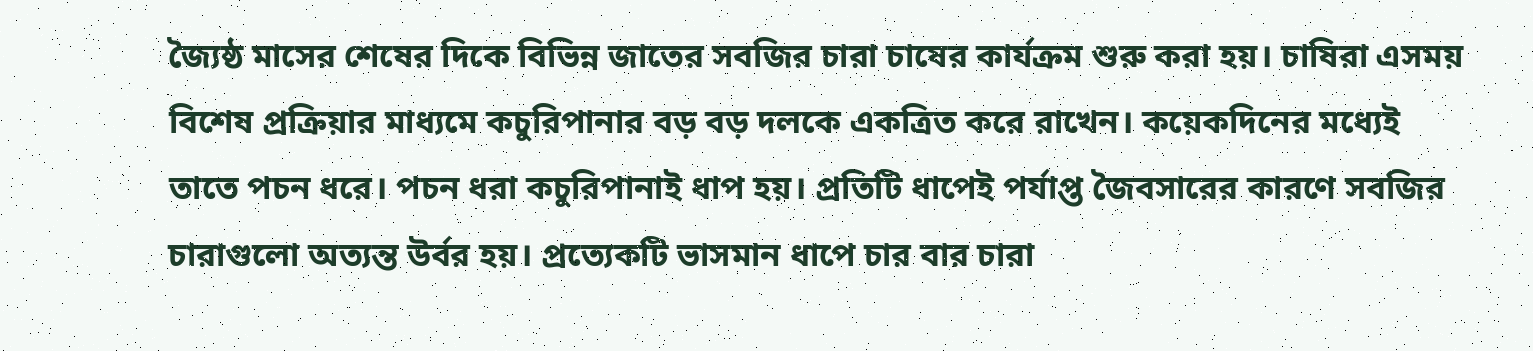জ্যৈষ্ঠ মাসের শেষের দিকে বিভিন্ন জাতের সবজির চারা চাষের কার্যক্রম শুরু করা হয়। চাষিরা এসময় বিশেষ প্রক্রিয়ার মাধ্যমে কচুরিপানার বড় বড় দলকে একত্রিত করে রাখেন। কয়েকদিনের মধ্যেই তাতে পচন ধরে। পচন ধরা কচুরিপানাই ধাপ হয়। প্রতিটি ধাপেই পর্যাপ্ত জৈবসারের কারণে সবজির চারাগুলো অত্যন্ত উর্বর হয়। প্রত্যেকটি ভাসমান ধাপে চার বার চারা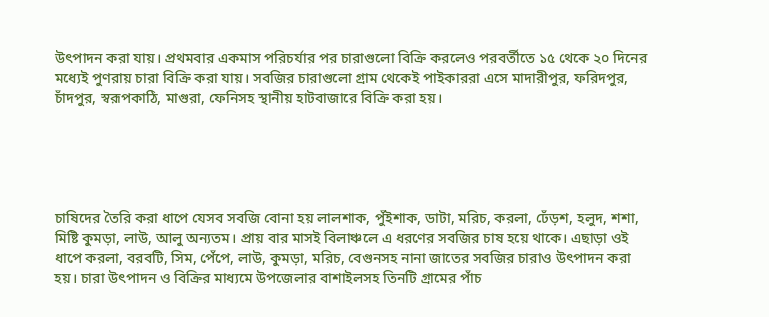উৎপাদন করা যায়। প্রথমবার একমাস পরিচর্যার পর চারাগুলো বিক্রি করলেও পরবর্তীতে ১৫ থেকে ২০ দিনের মধ্যেই পুণরায় চারা বিক্রি করা যায়। সবজির চারাগুলো গ্রাম থেকেই পাইকাররা এসে মাদারীপুর, ফরিদপুর, চাঁদপুর, স্বরূপকাঠি, মাগুরা, ফেনিসহ স্থানীয় হাটবাজারে বিক্রি করা হয়।





চাষিদের তৈরি করা ধাপে যেসব সবজি বোনা হয় লালশাক, পুঁইশাক, ডাটা, মরিচ, করলা, ঢেঁড়শ, হলুদ, শশা, মিষ্টি কুমড়া, লাউ, আলু অন্যতম। প্রায় বার মাসই বিলাঞ্চলে এ ধরণের সবজির চাষ হয়ে থাকে। এছাড়া ওই ধাপে করলা, বরবটি, সিম, পেঁপে, লাউ, কুমড়া, মরিচ, বেগুনসহ নানা জাতের সবজির চারাও উৎপাদন করা হয়। চারা উৎপাদন ও বিক্রির মাধ্যমে উপজেলার বাশাইলসহ তিনটি গ্রামের পাঁচ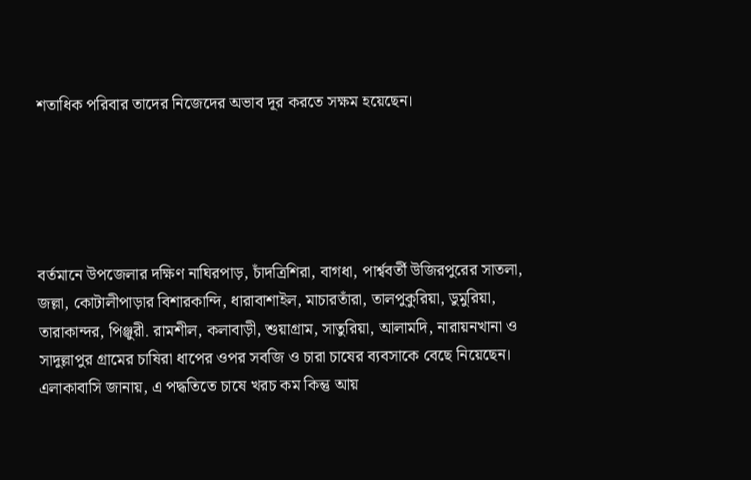শতাধিক পরিবার তাদের নিজেদের অভাব দূর করতে সক্ষম হয়েছেন।





বর্তমানে উপজেলার দক্ষিণ নাঘিরপাড়, চাঁদত্রিশিরা, বাগধা, পার্শ্ববর্তী উজিরপুরের সাতলা, জল্লা, কোটালীপাড়ার বিশারকান্দি, ধারাবাশাইল, মাচারতাঁরা, তালপুকুরিয়া, ডুমুরিয়া, তারাকান্দর, পিঞ্জুরী. রামশীল, কলাবাড়ী, শুয়াগ্রাম, সাতুরিয়া, আলামদি, নারায়নখানা ও সাদুল্লাপুর গ্রামের চাষিরা ধাপের ওপর সবজি ও চারা চাষের ব্যবসাকে বেছে নিয়েছেন। এলাকাবাসি জানায়, এ পদ্ধতিতে চাষে খরচ কম কিন্তু আয়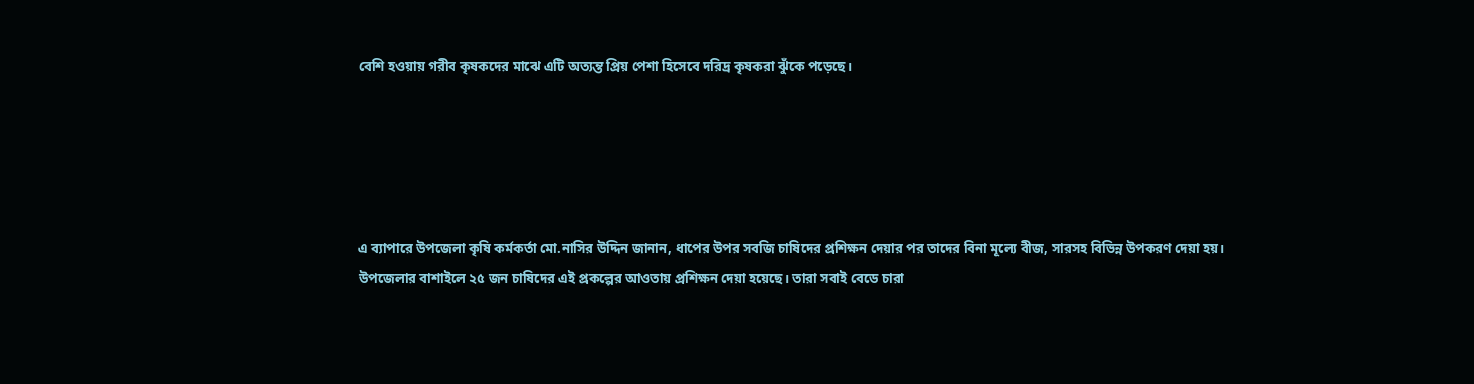বেশি হওয়ায় গরীব কৃষকদের মাঝে এটি অত্যন্ত প্রিয় পেশা হিসেবে দরিদ্র কৃষকরা ঝুঁকে পড়েছে।





এ ব্যাপারে উপজেলা কৃষি কর্মকর্তা মো.নাসির উদ্দিন জানান, ধাপের উপর সবজি চাষিদের প্রশিক্ষন দেয়ার পর তাদের বিনা মূল্যে বীজ, সারসহ বিভিন্ন উপকরণ দেয়া হয়। উপজেলার বাশাইলে ২৫ জন চাষিদের এই প্রকল্পের আওতায় প্রশিক্ষন দেয়া হয়েছে। তারা সবাই বেডে চারা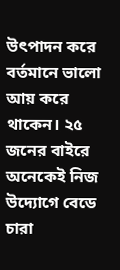উৎপাদন করে বর্তমানে ভালো আয় করে থাকেন। ২৫ জনের বাইরে অনেকেই নিজ উদ্যোগে বেডে চারা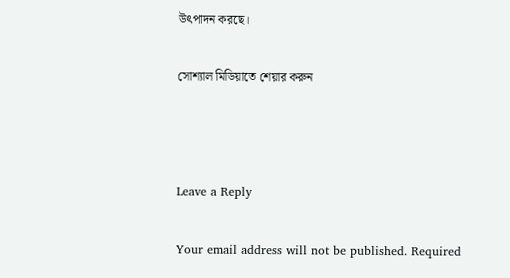উৎপাদন করছে।

সোশ্যাল মিডিয়াতে শেয়ার করুন



Leave a Reply

Your email address will not be published. Required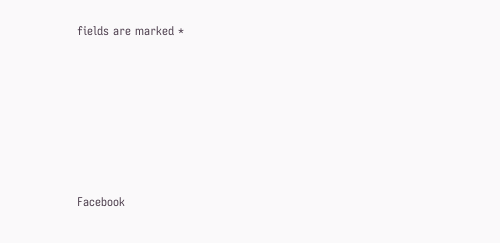fields are marked *










Facebook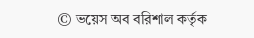© ভয়েস অব বরিশাল কর্তৃক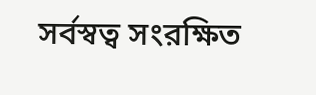সর্বস্বত্ব সংরক্ষিত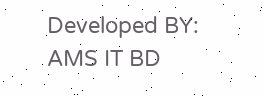Developed BY: AMS IT BD